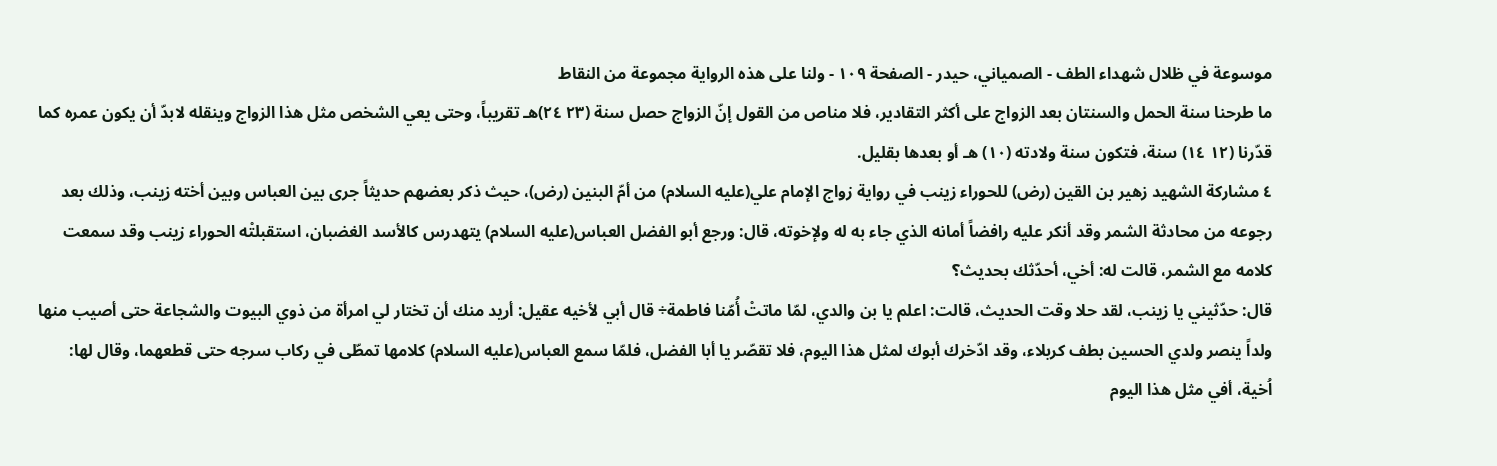موسوعة في ظلال شهداء الطف - الصمياني، حيدر - الصفحة ١٠٩ - ولنا على هذه الرواية مجموعة من النقاط
ما طرحنا سنة الحمل والسنتان بعد الزواج على أكثر التقادير، فلا مناص من القول إنّ الزواج حصل سنة (٢٣ ٢٤)هـ تقريباً، وحتى يعي الشخص مثل هذا الزواج وينقله لابدّ أن يكون عمره كما قدّرنا (١٢ ١٤) سنة، فتكون سنة ولادته (١٠) هـ أو بعدها بقليل.
٤ مشاركة الشهيد زهير بن القين (رض) للحوراء زينب في رواية زواج الإمام علي(علیه السلام) من أمّ البنين (رض)، حيث ذكر بعضهم حديثاً جرى بين العباس وبين أخته زينب، وذلك بعد رجوعه من محادثة الشمر وقد أنكر عليه رافضاً أمانه الذي جاء به له ولإخوته، قال: ورجع أبو الفضل العباس(علیه السلام) يتهدرس كالأسد الغضبان، استقبلتْه الحوراء زينب وقد سمعت كلامه مع الشمر، قالت له: أخي، أحدّثك بحديث؟
قال: حدّثيني يا زينب، لقد حلا وقت الحديث، قالت: اعلم يا بن والدي، لمّا ماتتْ أُمّنا فاطمة÷ قال أبي لأخيه عقيل: أريد منك أن تختار لي امرأة من ذوي البيوت والشجاعة حتى أصيب منها ولداً ينصر ولدي الحسين بطف كربلاء، وقد ادّخرك أبوك لمثل هذا اليوم، فلا تقصّر يا أبا الفضل، فلمّا سمع العباس(علیه السلام) كلامها تمطّى في ركاب سرجه حتى قطعهما، وقال لها: اُخية، أفي مثل هذا اليوم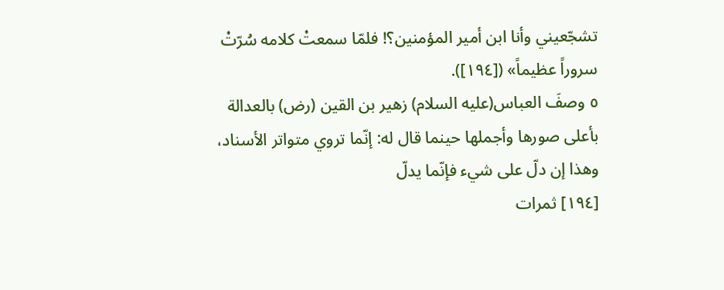تشجّعيني وأنا ابن أمير المؤمنين؟! فلمّا سمعتْ كلامه سُرّتْ سروراً عظيماً» ([١٩٤]).
٥ وصفَ العباس(علیه السلام) زهير بن القين (رض) بالعدالة بأعلى صورها وأجملها حينما قال له: إنّما تروي متواتر الأسناد، وهذا إن دلّ على شيء فإنّما يدلّ
[١٩٤] ثمرات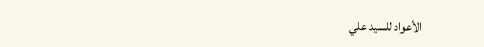الأعواد للسيد علي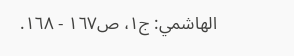الهاشمي: ج١، ص١٦٧ - ١٦٨.